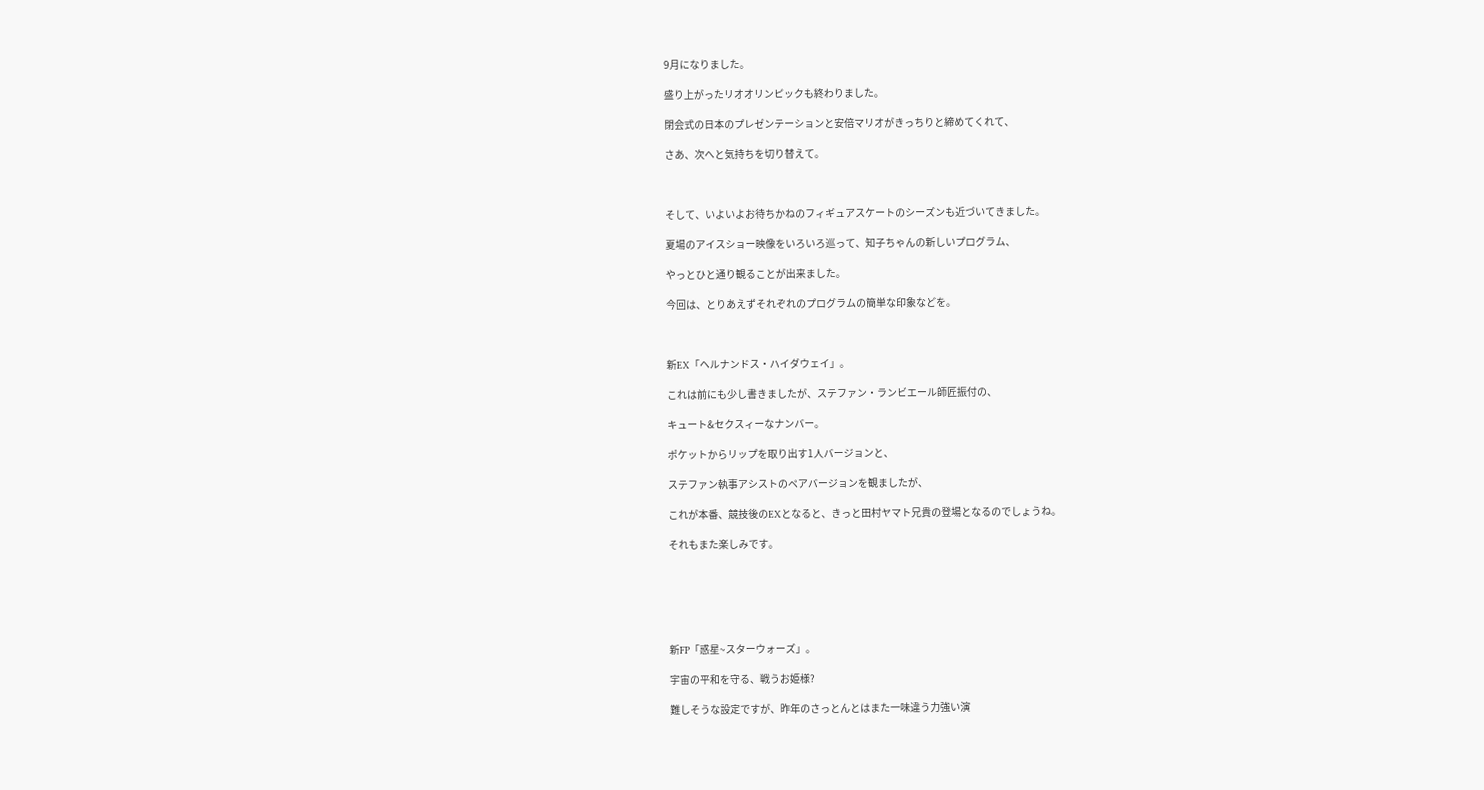9月になりました。

盛り上がったリオオリンピックも終わりました。

閉会式の日本のプレゼンテーションと安倍マリオがきっちりと締めてくれて、

さあ、次へと気持ちを切り替えて。



そして、いよいよお待ちかねのフィギュアスケートのシーズンも近づいてきました。

夏場のアイスショー映像をいろいろ巡って、知子ちゃんの新しいプログラム、

やっとひと通り観ることが出来ました。

今回は、とりあえずそれぞれのプログラムの簡単な印象などを。



新EX「ヘルナンドス・ハイダウェイ」。

これは前にも少し書きましたが、ステファン・ランビエール師匠振付の、

キュート&セクスィーなナンバー。

ポケットからリップを取り出す1人バージョンと、

ステファン執事アシストのペアバージョンを観ましたが、

これが本番、競技後のEXとなると、きっと田村ヤマト兄貴の登場となるのでしょうね。

それもまた楽しみです。






新FP「惑星~スターウォーズ」。

宇宙の平和を守る、戦うお姫様?

難しそうな設定ですが、昨年のさっとんとはまた一味違う力強い演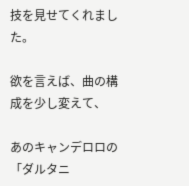技を見せてくれました。

欲を言えば、曲の構成を少し変えて、

あのキャンデロロの「ダルタニ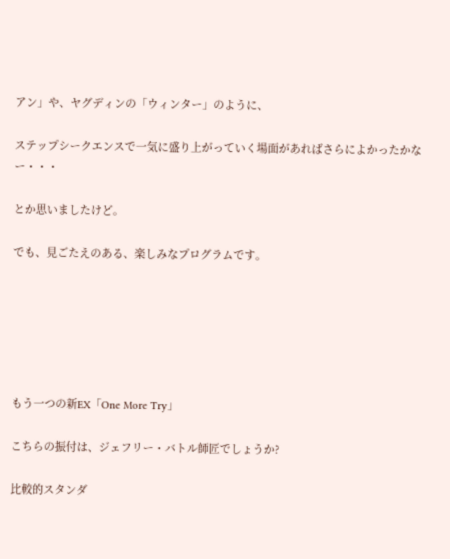アン」や、ヤグディンの「ウィンター」のように、

ステップシークエンスで一気に盛り上がっていく場面があればさらによかったかなー・・・

とか思いましたけど。

でも、見ごたえのある、楽しみなプログラムです。






もう一つの新EX「One More Try」

こちらの振付は、ジェフリー・バトル師匠でしょうか?

比較的スタンダ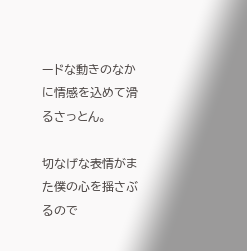ードな動きのなかに情感を込めて滑るさっとん。

切なげな表情がまた僕の心を揺さぶるので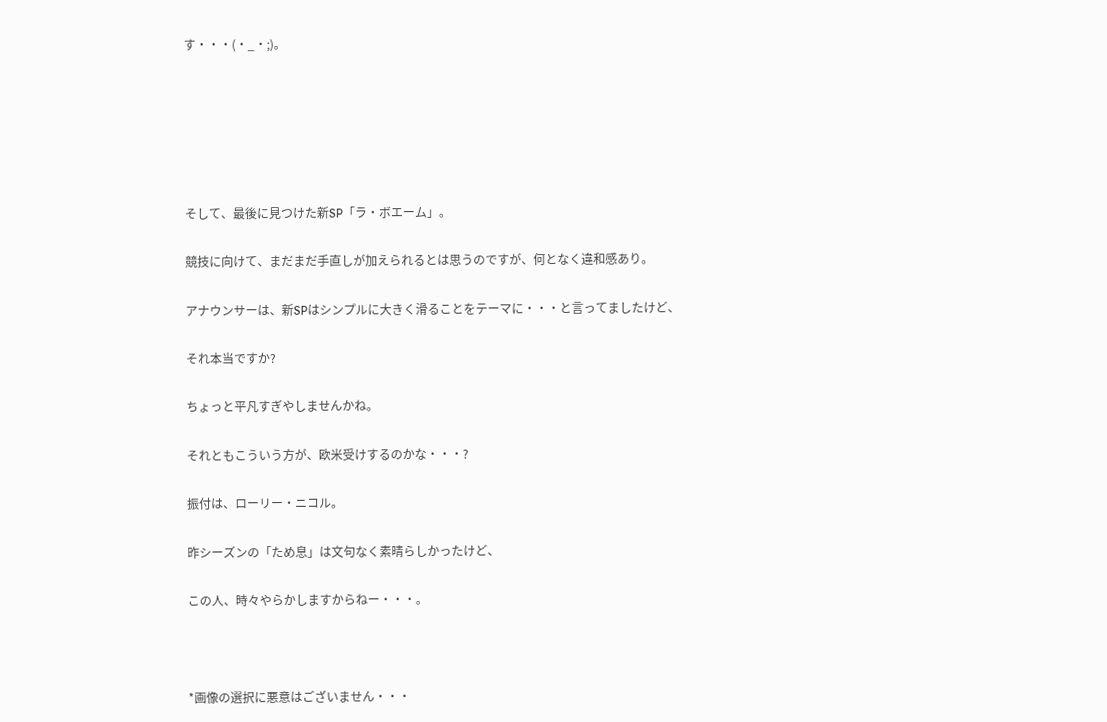す・・・(・_・;)。






そして、最後に見つけた新SP「ラ・ボエーム」。

競技に向けて、まだまだ手直しが加えられるとは思うのですが、何となく違和感あり。

アナウンサーは、新SPはシンプルに大きく滑ることをテーマに・・・と言ってましたけど、

それ本当ですか?

ちょっと平凡すぎやしませんかね。

それともこういう方が、欧米受けするのかな・・・?

振付は、ローリー・ニコル。

昨シーズンの「ため息」は文句なく素晴らしかったけど、

この人、時々やらかしますからねー・・・。



*画像の選択に悪意はございません・・・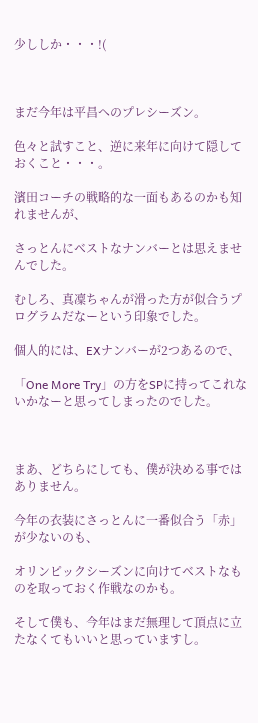少ししか・・・!(



まだ今年は平昌へのプレシーズン。

色々と試すこと、逆に来年に向けて隠しておくこと・・・。

濱田コーチの戦略的な一面もあるのかも知れませんが、

さっとんにベストなナンバーとは思えませんでした。

むしろ、真凜ちゃんが滑った方が似合うプログラムだなーという印象でした。

個人的には、EXナンバーが2つあるので、

「One More Try」の方をSPに持ってこれないかなーと思ってしまったのでした。



まあ、どちらにしても、僕が決める事ではありません。

今年の衣装にさっとんに一番似合う「赤」が少ないのも、

オリンピックシーズンに向けてベストなものを取っておく作戦なのかも。

そして僕も、今年はまだ無理して頂点に立たなくてもいいと思っていますし。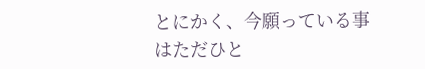とにかく、今願っている事はただひと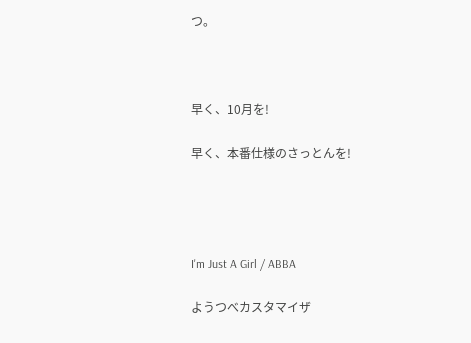つ。



早く、10月を!

早く、本番仕様のさっとんを!




I'm Just A Girl / ABBA

ようつべカスタマイザ